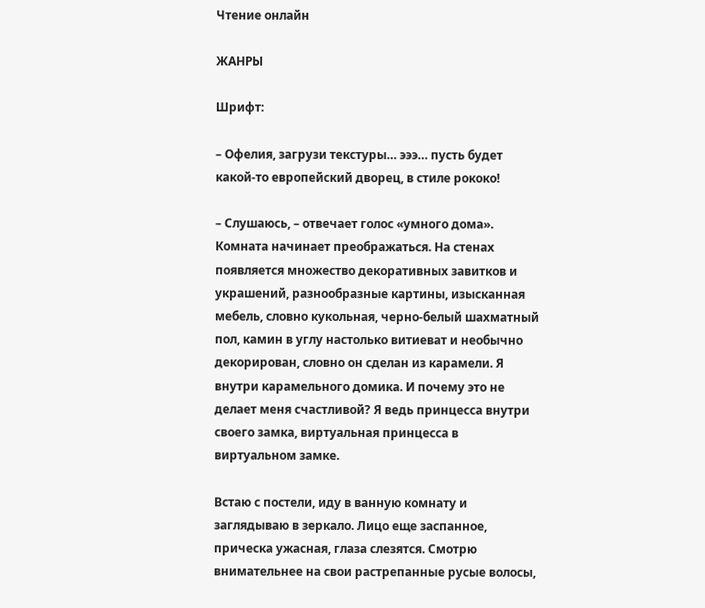Чтение онлайн

ЖАНРЫ

Шрифт:

– Офелия, загрузи текстуры… эээ… пусть будет какой-то европейский дворец, в стиле рококо!

– Слушаюсь, – отвечает голос «умного дома». Комната начинает преображаться. На стенах появляется множество декоративных завитков и украшений, разнообразные картины, изысканная мебель, словно кукольная, черно-белый шахматный пол, камин в углу настолько витиеват и необычно декорирован, словно он сделан из карамели. Я внутри карамельного домика. И почему это не делает меня счастливой? Я ведь принцесса внутри своего замка, виртуальная принцесса в виртуальном замке.

Встаю с постели, иду в ванную комнату и заглядываю в зеркало. Лицо еще заспанное, прическа ужасная, глаза слезятся. Смотрю внимательнее на свои растрепанные русые волосы,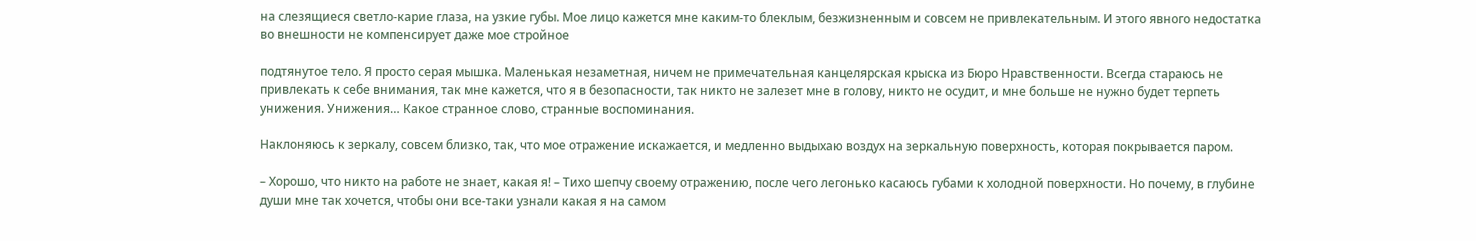на слезящиеся светло-карие глаза, на узкие губы. Мое лицо кажется мне каким-то блеклым, безжизненным и совсем не привлекательным. И этого явного недостатка во внешности не компенсирует даже мое стройное

подтянутое тело. Я просто серая мышка. Маленькая незаметная, ничем не примечательная канцелярская крыска из Бюро Нравственности. Всегда стараюсь не привлекать к себе внимания, так мне кажется, что я в безопасности, так никто не залезет мне в голову, никто не осудит, и мне больше не нужно будет терпеть унижения. Унижения… Какое странное слово, странные воспоминания.

Наклоняюсь к зеркалу, совсем близко, так, что мое отражение искажается, и медленно выдыхаю воздух на зеркальную поверхность, которая покрывается паром.

– Хорошо, что никто на работе не знает, какая я! – Тихо шепчу своему отражению, после чего легонько касаюсь губами к холодной поверхности. Но почему, в глубине души мне так хочется, чтобы они все-таки узнали какая я на самом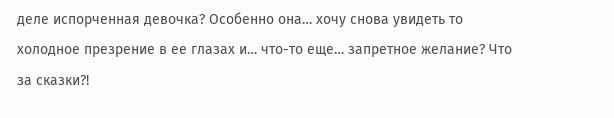деле испорченная девочка? Особенно она… хочу снова увидеть то холодное презрение в ее глазах и… что-то еще… запретное желание? Что за сказки?!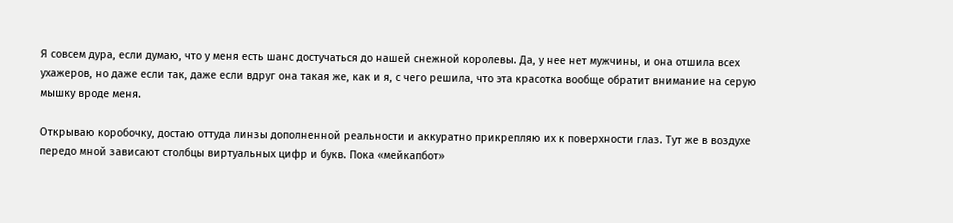Я совсем дура, если думаю, что у меня есть шанс достучаться до нашей снежной королевы. Да, у нее нет мужчины, и она отшила всех ухажеров, но даже если так, даже если вдруг она такая же, как и я, с чего решила, что эта красотка вообще обратит внимание на серую мышку вроде меня.

Открываю коробочку, достаю оттуда линзы дополненной реальности и аккуратно прикрепляю их к поверхности глаз. Тут же в воздухе передо мной зависают столбцы виртуальных цифр и букв. Пока «мейкапбот»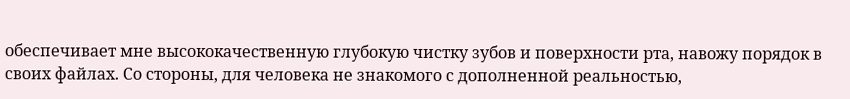обеспечивает мне высококачественную глубокую чистку зубов и поверхности рта, навожу порядок в своих файлах. Со стороны, для человека не знакомого с дополненной реальностью,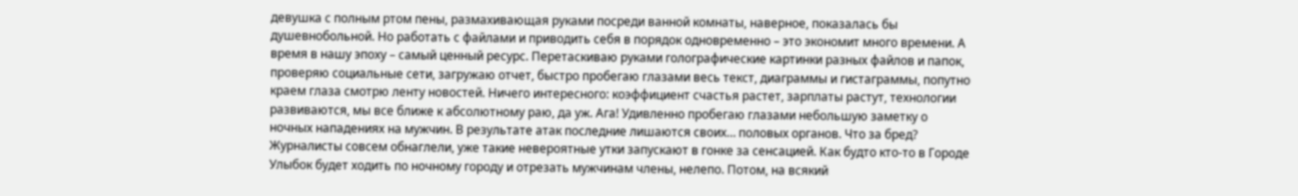девушка с полным ртом пены, размахивающая руками посреди ванной комнаты, наверное, показалась бы душевнобольной. Но работать с файлами и приводить себя в порядок одновременно – это экономит много времени. А время в нашу эпоху – самый ценный ресурс. Перетаскиваю руками голографические картинки разных файлов и папок, проверяю социальные сети, загружаю отчет, быстро пробегаю глазами весь текст, диаграммы и гистаграммы, попутно краем глаза смотрю ленту новостей. Ничего интересного: коэффициент счастья растет, зарплаты растут, технологии развиваются, мы все ближе к абсолютному раю, да уж. Ага! Удивленно пробегаю глазами небольшую заметку о ночных нападениях на мужчин. В результате атак последние лишаются своих… половых органов. Что за бред? Журналисты совсем обнаглели, уже такие невероятные утки запускают в гонке за сенсацией. Как будто кто-то в Городе Улыбок будет ходить по ночному городу и отрезать мужчинам члены, нелепо. Потом, на всякий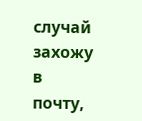случай захожу в почту,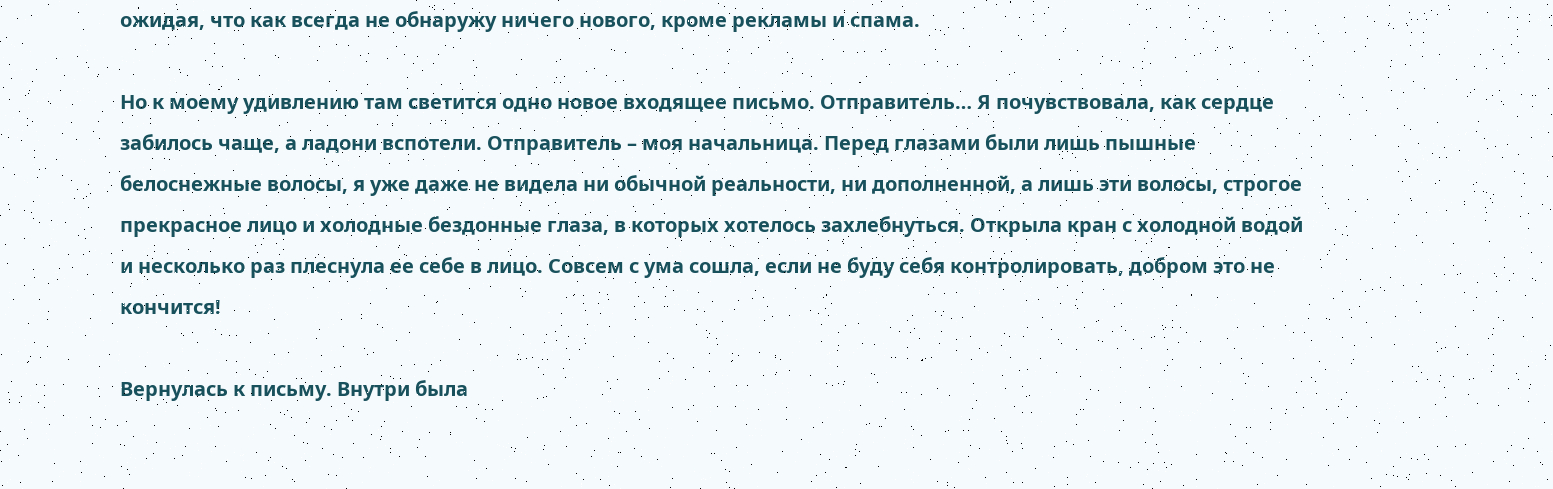ожидая, что как всегда не обнаружу ничего нового, кроме рекламы и спама.

Но к моему удивлению там светится одно новое входящее письмо. Отправитель… Я почувствовала, как сердце забилось чаще, а ладони вспотели. Отправитель – моя начальница. Перед глазами были лишь пышные белоснежные волосы, я уже даже не видела ни обычной реальности, ни дополненной, а лишь эти волосы, строгое прекрасное лицо и холодные бездонные глаза, в которых хотелось захлебнуться. Открыла кран с холодной водой и несколько раз плеснула ее себе в лицо. Совсем с ума сошла, если не буду себя контролировать, добром это не кончится!

Вернулась к письму. Внутри была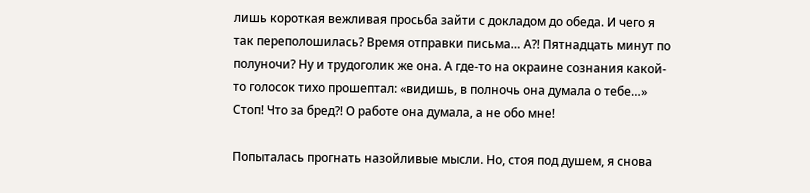лишь короткая вежливая просьба зайти с докладом до обеда. И чего я так переполошилась? Время отправки письма… А?! Пятнадцать минут по полуночи? Ну и трудоголик же она. А где-то на окраине сознания какой-то голосок тихо прошептал: «видишь, в полночь она думала о тебе…» Стоп! Что за бред?! О работе она думала, а не обо мне!

Попыталась прогнать назойливые мысли. Но, стоя под душем, я снова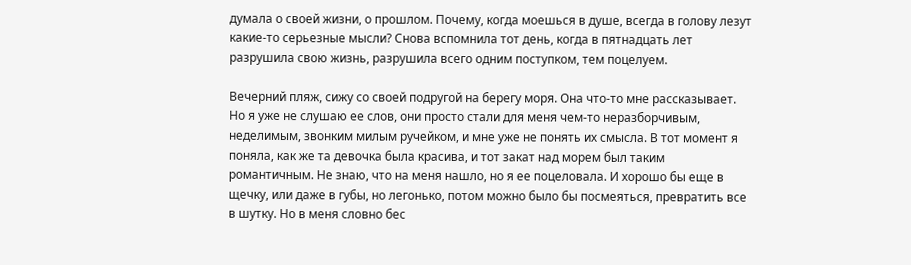думала о своей жизни, о прошлом. Почему, когда моешься в душе, всегда в голову лезут какие-то серьезные мысли? Снова вспомнила тот день, когда в пятнадцать лет разрушила свою жизнь, разрушила всего одним поступком, тем поцелуем.

Вечерний пляж, сижу со своей подругой на берегу моря. Она что-то мне рассказывает. Но я уже не слушаю ее слов, они просто стали для меня чем-то неразборчивым, неделимым, звонким милым ручейком, и мне уже не понять их смысла. В тот момент я поняла, как же та девочка была красива, и тот закат над морем был таким романтичным. Не знаю, что на меня нашло, но я ее поцеловала. И хорошо бы еще в щечку, или даже в губы, но легонько, потом можно было бы посмеяться, превратить все в шутку. Но в меня словно бес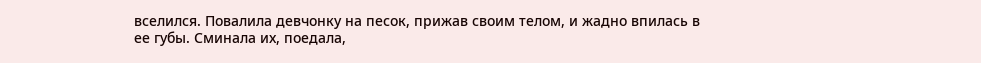вселился. Повалила девчонку на песок, прижав своим телом, и жадно впилась в ее губы. Сминала их, поедала,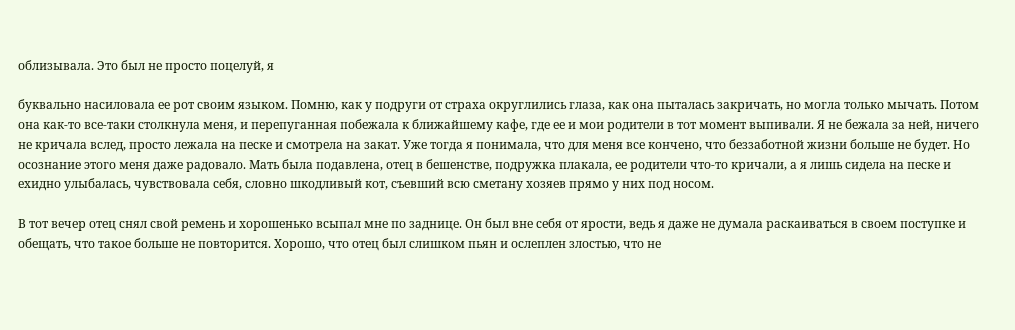облизывала. Это был не просто поцелуй, я

буквально насиловала ее рот своим языком. Помню, как у подруги от страха округлились глаза, как она пыталась закричать, но могла только мычать. Потом она как-то все-таки столкнула меня, и перепуганная побежала к ближайшему кафе, где ее и мои родители в тот момент выпивали. Я не бежала за ней, ничего не кричала вслед, просто лежала на песке и смотрела на закат. Уже тогда я понимала, что для меня все кончено, что беззаботной жизни больше не будет. Но осознание этого меня даже радовало. Мать была подавлена, отец в бешенстве, подружка плакала, ее родители что-то кричали, а я лишь сидела на песке и ехидно улыбалась, чувствовала себя, словно шкодливый кот, съевший всю сметану хозяев прямо у них под носом.

В тот вечер отец снял свой ремень и хорошенько всыпал мне по заднице. Он был вне себя от ярости, ведь я даже не думала раскаиваться в своем поступке и обещать, что такое больше не повторится. Хорошо, что отец был слишком пьян и ослеплен злостью, что не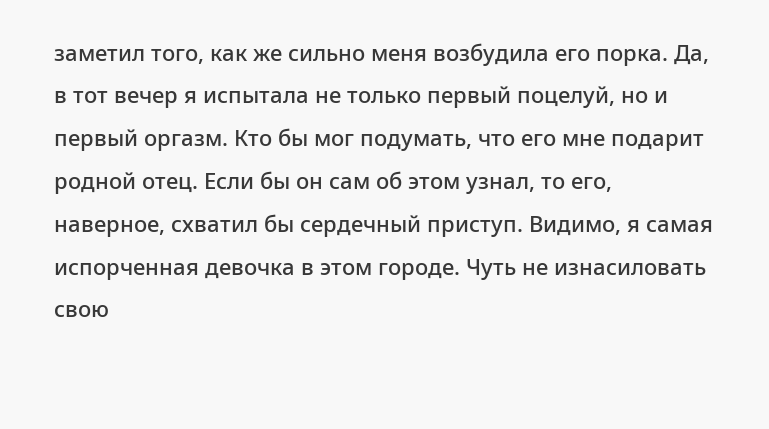заметил того, как же сильно меня возбудила его порка. Да, в тот вечер я испытала не только первый поцелуй, но и первый оргазм. Кто бы мог подумать, что его мне подарит родной отец. Если бы он сам об этом узнал, то его, наверное, схватил бы сердечный приступ. Видимо, я самая испорченная девочка в этом городе. Чуть не изнасиловать свою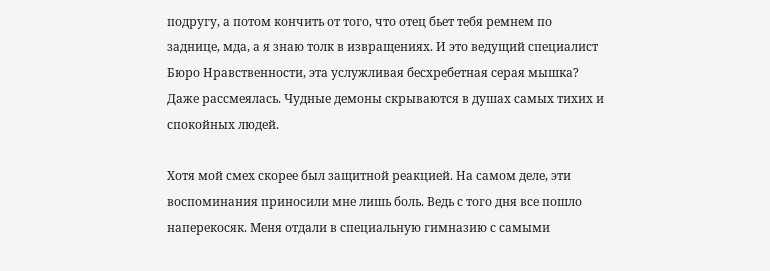подругу, а потом кончить от того, что отец бьет тебя ремнем по заднице, мда, а я знаю толк в извращениях. И это ведущий специалист Бюро Нравственности, эта услужливая бесхребетная серая мышка? Даже рассмеялась. Чудные демоны скрываются в душах самых тихих и спокойных людей.

Хотя мой смех скорее был защитной реакцией. На самом деле, эти воспоминания приносили мне лишь боль. Ведь с того дня все пошло наперекосяк. Меня отдали в специальную гимназию с самыми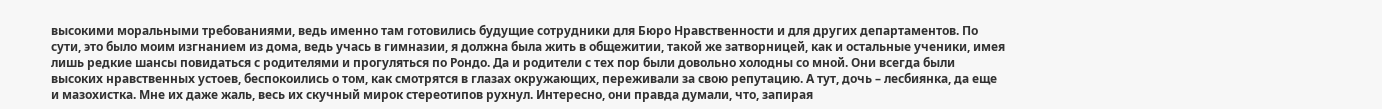высокими моральными требованиями, ведь именно там готовились будущие сотрудники для Бюро Нравственности и для других департаментов. По сути, это было моим изгнанием из дома, ведь учась в гимназии, я должна была жить в общежитии, такой же затворницей, как и остальные ученики, имея лишь редкие шансы повидаться с родителями и прогуляться по Рондо. Да и родители с тех пор были довольно холодны со мной. Они всегда были высоких нравственных устоев, беспокоились о том, как смотрятся в глазах окружающих, переживали за свою репутацию. А тут, дочь – лесбиянка, да еще и мазохистка. Мне их даже жаль, весь их скучный мирок стереотипов рухнул. Интересно, они правда думали, что, запирая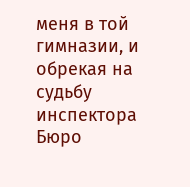меня в той гимназии, и обрекая на судьбу инспектора Бюро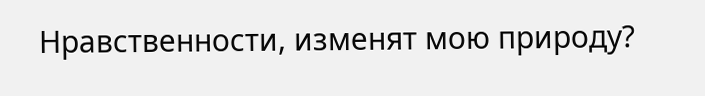Нравственности, изменят мою природу?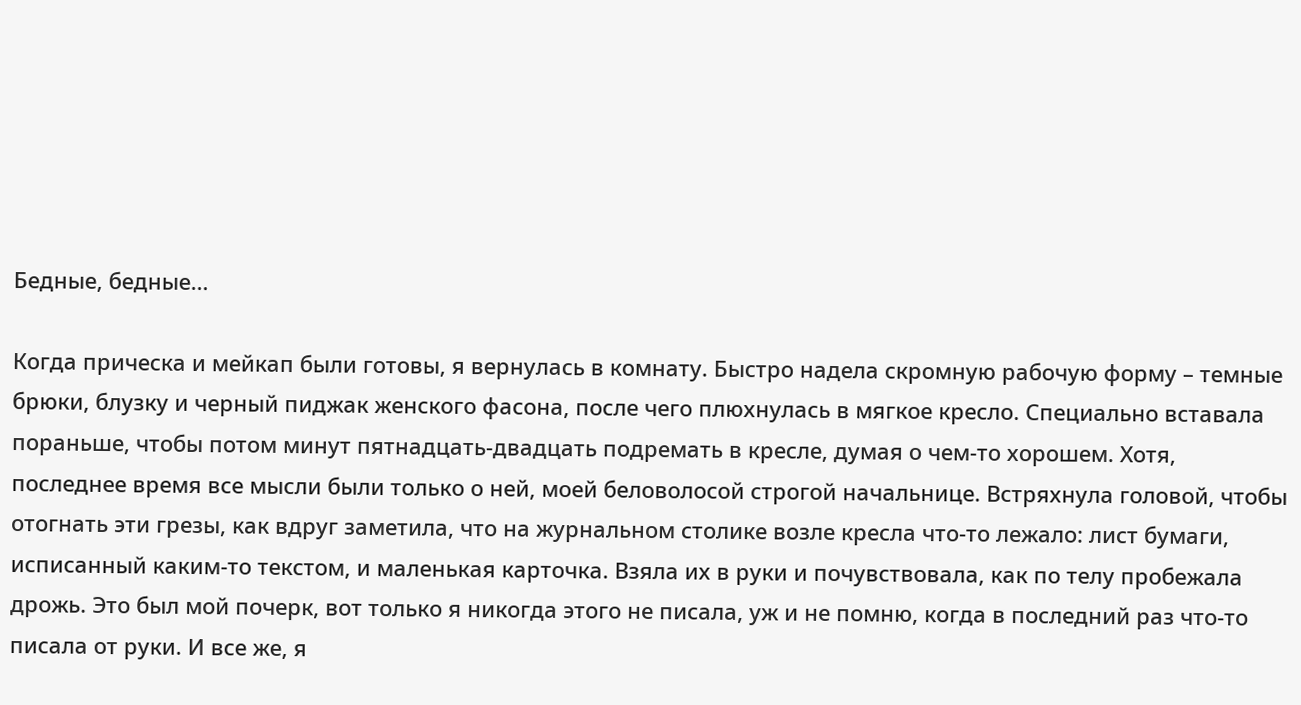Бедные, бедные…

Когда прическа и мейкап были готовы, я вернулась в комнату. Быстро надела скромную рабочую форму – темные брюки, блузку и черный пиджак женского фасона, после чего плюхнулась в мягкое кресло. Специально вставала пораньше, чтобы потом минут пятнадцать-двадцать подремать в кресле, думая о чем-то хорошем. Хотя, последнее время все мысли были только о ней, моей беловолосой строгой начальнице. Встряхнула головой, чтобы отогнать эти грезы, как вдруг заметила, что на журнальном столике возле кресла что-то лежало: лист бумаги, исписанный каким-то текстом, и маленькая карточка. Взяла их в руки и почувствовала, как по телу пробежала дрожь. Это был мой почерк, вот только я никогда этого не писала, уж и не помню, когда в последний раз что-то писала от руки. И все же, я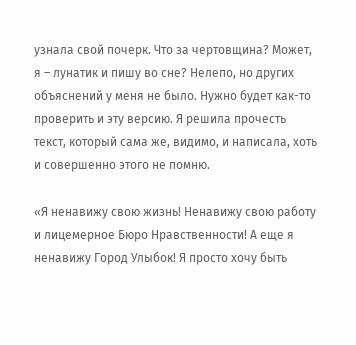узнала свой почерк. Что за чертовщина? Может, я – лунатик и пишу во сне? Нелепо, но других объяснений у меня не было. Нужно будет как-то проверить и эту версию. Я решила прочесть текст, который сама же, видимо, и написала, хоть и совершенно этого не помню.

«Я ненавижу свою жизнь! Ненавижу свою работу и лицемерное Бюро Нравственности! А еще я ненавижу Город Улыбок! Я просто хочу быть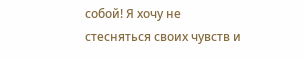собой! Я хочу не стесняться своих чувств и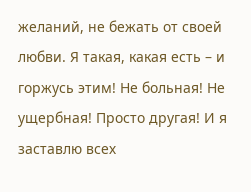желаний, не бежать от своей любви. Я такая, какая есть – и горжусь этим! Не больная! Не ущербная! Просто другая! И я заставлю всех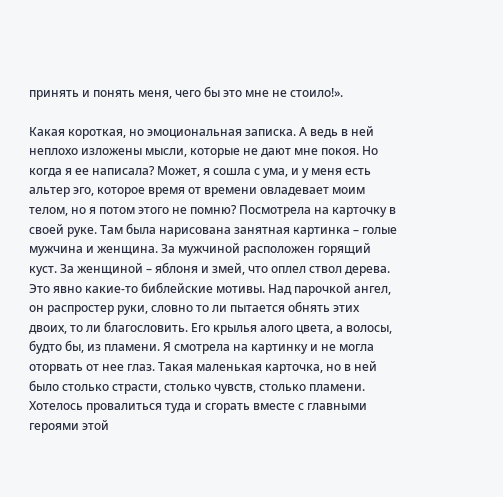принять и понять меня, чего бы это мне не стоило!».

Какая короткая, но эмоциональная записка. А ведь в ней неплохо изложены мысли, которые не дают мне покоя. Но когда я ее написала? Может, я сошла с ума, и у меня есть альтер эго, которое время от времени овладевает моим телом, но я потом этого не помню? Посмотрела на карточку в своей руке. Там была нарисована занятная картинка – голые мужчина и женщина. За мужчиной расположен горящий куст. За женщиной – яблоня и змей, что оплел ствол дерева. Это явно какие-то библейские мотивы. Над парочкой ангел, он распростер руки, словно то ли пытается обнять этих двоих, то ли благословить. Его крылья алого цвета, а волосы, будто бы, из пламени. Я смотрела на картинку и не могла оторвать от нее глаз. Такая маленькая карточка, но в ней было столько страсти, столько чувств, столько пламени. Хотелось провалиться туда и сгорать вместе с главными героями этой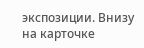экспозиции. Внизу на карточке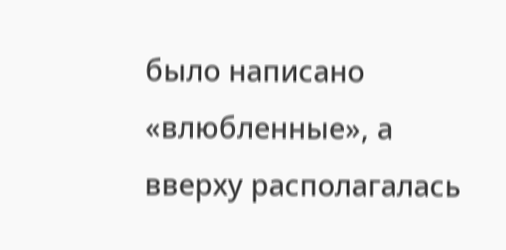было написано «влюбленные», а вверху располагалась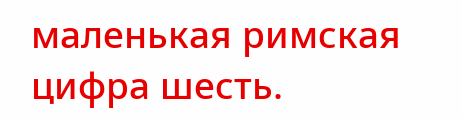маленькая римская цифра шесть.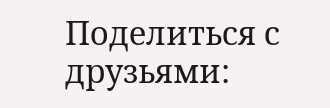Поделиться с друзьями: